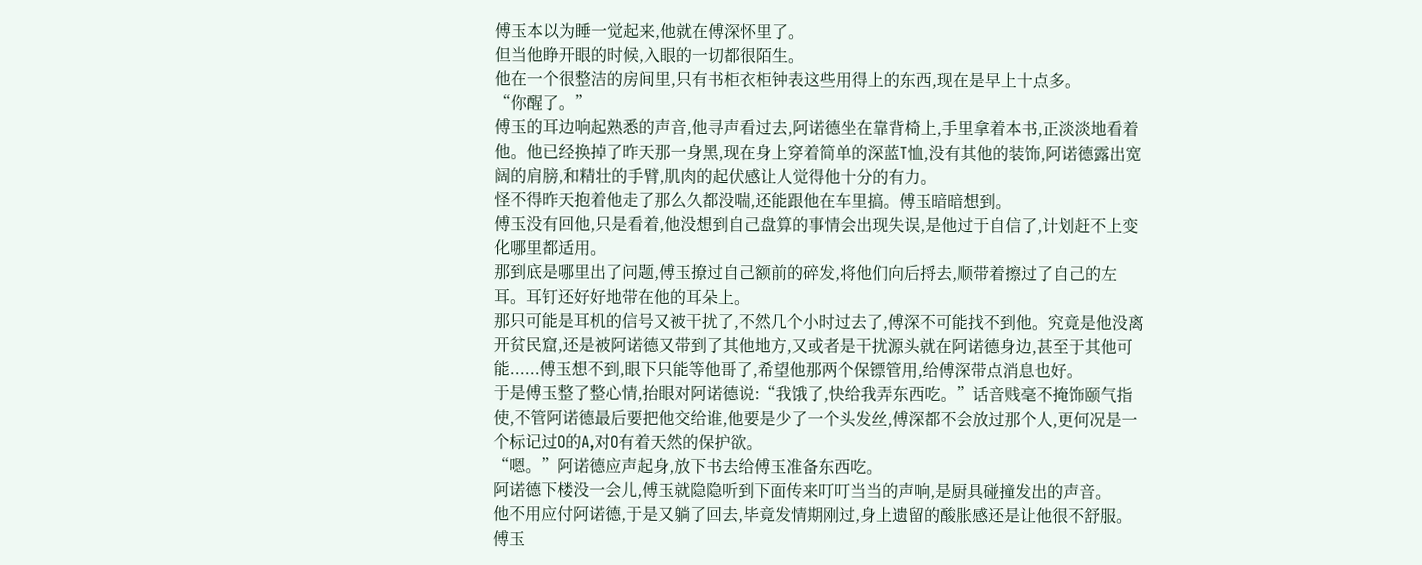傅玉本以为睡一觉起来,他就在傅深怀里了。
但当他睁开眼的时候,入眼的一切都很陌生。
他在一个很整洁的房间里,只有书柜衣柜钟表这些用得上的东西,现在是早上十点多。
“你醒了。”
傅玉的耳边响起熟悉的声音,他寻声看过去,阿诺德坐在靠背椅上,手里拿着本书,正淡淡地看着他。他已经换掉了昨天那一身黑,现在身上穿着简单的深蓝T恤,没有其他的装饰,阿诺德露出宽阔的肩膀,和精壮的手臂,肌肉的起伏感让人觉得他十分的有力。
怪不得昨天抱着他走了那么久都没喘,还能跟他在车里搞。傅玉暗暗想到。
傅玉没有回他,只是看着,他没想到自己盘算的事情会出现失误,是他过于自信了,计划赶不上变化哪里都适用。
那到底是哪里出了问题,傅玉撩过自己额前的碎发,将他们向后捋去,顺带着擦过了自己的左耳。耳钉还好好地带在他的耳朵上。
那只可能是耳机的信号又被干扰了,不然几个小时过去了,傅深不可能找不到他。究竟是他没离开贫民窟,还是被阿诺德又带到了其他地方,又或者是干扰源头就在阿诺德身边,甚至于其他可能......傅玉想不到,眼下只能等他哥了,希望他那两个保镖管用,给傅深带点消息也好。
于是傅玉整了整心情,抬眼对阿诺德说:“我饿了,快给我弄东西吃。”话音贱毫不掩饰颐气指使,不管阿诺德最后要把他交给谁,他要是少了一个头发丝,傅深都不会放过那个人,更何况是一个标记过O的A,对O有着天然的保护欲。
“嗯。”阿诺德应声起身,放下书去给傅玉准备东西吃。
阿诺德下楼没一会儿,傅玉就隐隐听到下面传来叮叮当当的声响,是厨具碰撞发出的声音。
他不用应付阿诺德,于是又躺了回去,毕竟发情期刚过,身上遗留的酸胀感还是让他很不舒服。傅玉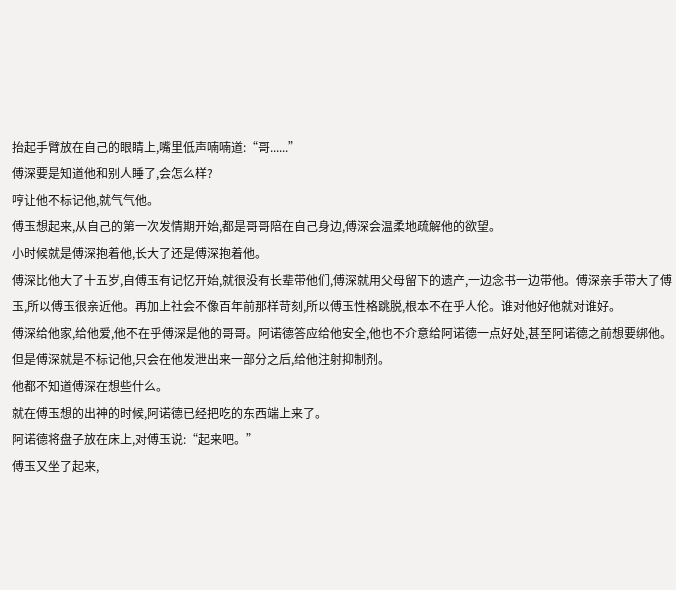抬起手臂放在自己的眼睛上,嘴里低声喃喃道:“哥......”
傅深要是知道他和别人睡了,会怎么样?
哼让他不标记他,就气气他。
傅玉想起来,从自己的第一次发情期开始,都是哥哥陪在自己身边,傅深会温柔地疏解他的欲望。
小时候就是傅深抱着他,长大了还是傅深抱着他。
傅深比他大了十五岁,自傅玉有记忆开始,就很没有长辈带他们,傅深就用父母留下的遗产,一边念书一边带他。傅深亲手带大了傅玉,所以傅玉很亲近他。再加上社会不像百年前那样苛刻,所以傅玉性格跳脱,根本不在乎人伦。谁对他好他就对谁好。
傅深给他家,给他爱,他不在乎傅深是他的哥哥。阿诺德答应给他安全,他也不介意给阿诺德一点好处,甚至阿诺德之前想要绑他。
但是傅深就是不标记他,只会在他发泄出来一部分之后,给他注射抑制剂。
他都不知道傅深在想些什么。
就在傅玉想的出神的时候,阿诺德已经把吃的东西端上来了。
阿诺德将盘子放在床上,对傅玉说:“起来吧。”
傅玉又坐了起来,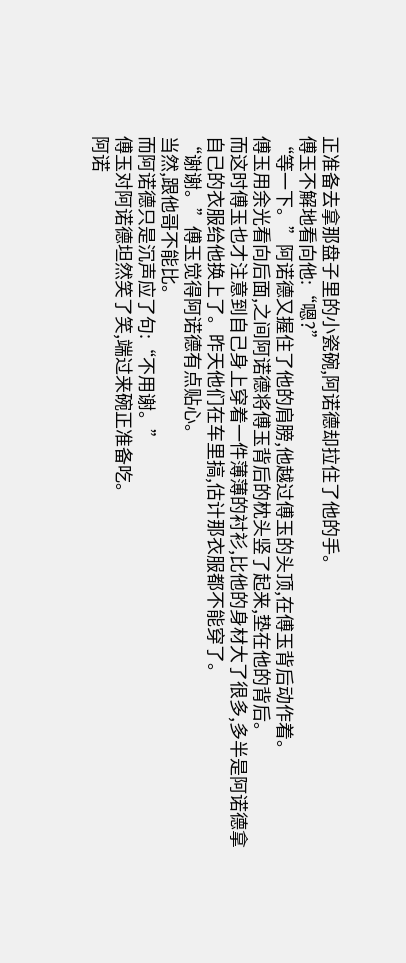正准备去拿那盘子里的小瓷碗,阿诺德却拉住了他的手。
傅玉不解地看向他:“嗯?”
“等一下。”阿诺德又握住了他的肩膀,他越过傅玉的头顶,在傅玉背后动作着。
傅玉用余光看向后面,之间阿诺德将傅玉背后的枕头竖了起来,垫在他的背后。
而这时傅玉也才注意到自己身上穿着一件薄薄的衬衫,比他的身材大了很多,多半是阿诺德拿自己的衣服给他换上了。昨天他们在车里搞,估计那衣服都不能穿了。
“谢谢。”傅玉觉得阿诺德有点贴心。
当然,跟他哥不能比。
而阿诺德只是沉声应了句:“不用谢。”
傅玉对阿诺德坦然笑了笑,端过来碗正准备吃。
阿诺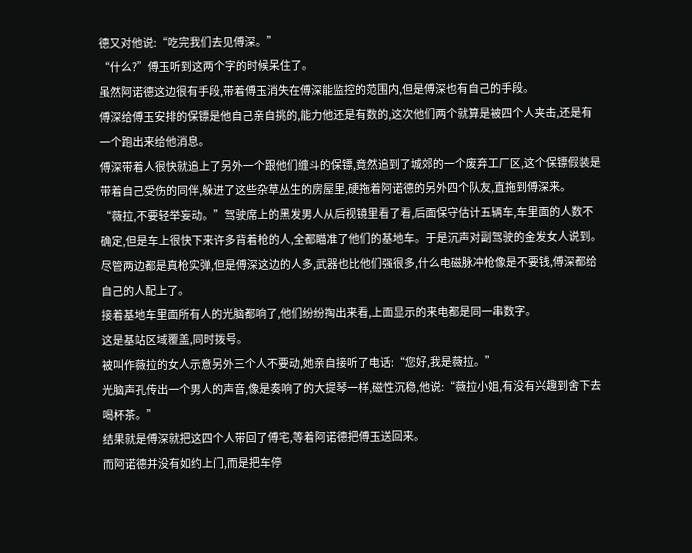德又对他说:“吃完我们去见傅深。”
“什么?”傅玉听到这两个字的时候呆住了。
虽然阿诺德这边很有手段,带着傅玉消失在傅深能监控的范围内,但是傅深也有自己的手段。
傅深给傅玉安排的保镖是他自己亲自挑的,能力他还是有数的,这次他们两个就算是被四个人夹击,还是有一个跑出来给他消息。
傅深带着人很快就追上了另外一个跟他们缠斗的保镖,竟然追到了城郊的一个废弃工厂区,这个保镖假装是带着自己受伤的同伴,躲进了这些杂草丛生的房屋里,硬拖着阿诺德的另外四个队友,直拖到傅深来。
“薇拉,不要轻举妄动。”驾驶席上的黑发男人从后视镜里看了看,后面保守估计五辆车,车里面的人数不确定,但是车上很快下来许多背着枪的人,全都瞄准了他们的基地车。于是沉声对副驾驶的金发女人说到。
尽管两边都是真枪实弹,但是傅深这边的人多,武器也比他们强很多,什么电磁脉冲枪像是不要钱,傅深都给自己的人配上了。
接着基地车里面所有人的光脑都响了,他们纷纷掏出来看,上面显示的来电都是同一串数字。
这是基站区域覆盖,同时拨号。
被叫作薇拉的女人示意另外三个人不要动,她亲自接听了电话:“您好,我是薇拉。”
光脑声孔传出一个男人的声音,像是奏响了的大提琴一样,磁性沉稳,他说:“薇拉小姐,有没有兴趣到舍下去喝杯茶。”
结果就是傅深就把这四个人带回了傅宅,等着阿诺德把傅玉送回来。
而阿诺德并没有如约上门,而是把车停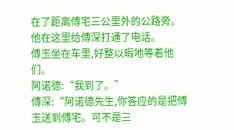在了距离傅宅三公里外的公路旁。
他在这里给傅深打通了电话。
傅玉坐在车里,好整以暇地等着他们。
阿诺德:“我到了。”
傅深:“阿诺德先生,你答应的是把傅玉送到傅宅。可不是三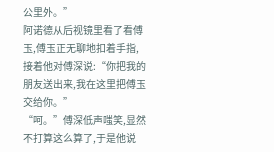公里外。”
阿诺德从后视镜里看了看傅玉,傅玉正无聊地扣着手指,接着他对傅深说:“你把我的朋友送出来,我在这里把傅玉交给你。”
“呵。”傅深低声嗤笑,显然不打算这么算了,于是他说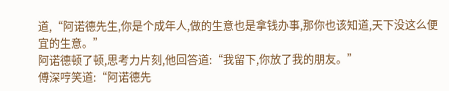道,“阿诺德先生,你是个成年人,做的生意也是拿钱办事,那你也该知道,天下没这么便宜的生意。”
阿诺德顿了顿,思考力片刻,他回答道:“我留下,你放了我的朋友。”
傅深哼笑道:“阿诺德先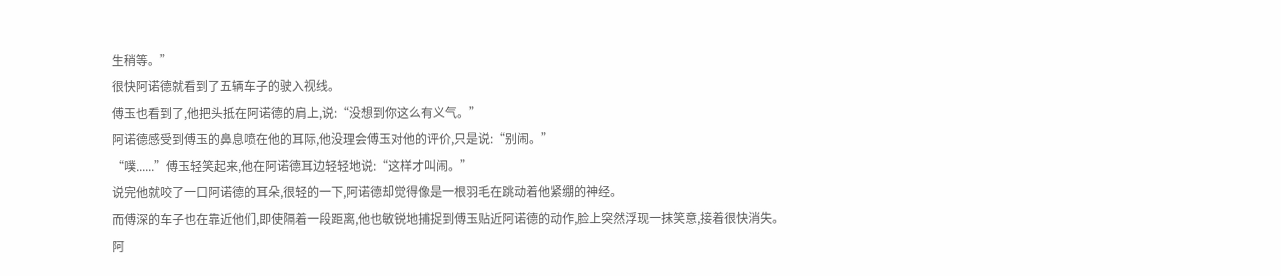生稍等。”
很快阿诺德就看到了五辆车子的驶入视线。
傅玉也看到了,他把头抵在阿诺德的肩上,说:“没想到你这么有义气。”
阿诺德感受到傅玉的鼻息喷在他的耳际,他没理会傅玉对他的评价,只是说:“别闹。”
“噗......”傅玉轻笑起来,他在阿诺德耳边轻轻地说:“这样才叫闹。”
说完他就咬了一口阿诺德的耳朵,很轻的一下,阿诺德却觉得像是一根羽毛在跳动着他紧绷的神经。
而傅深的车子也在靠近他们,即使隔着一段距离,他也敏锐地捕捉到傅玉贴近阿诺德的动作,脸上突然浮现一抹笑意,接着很快消失。
阿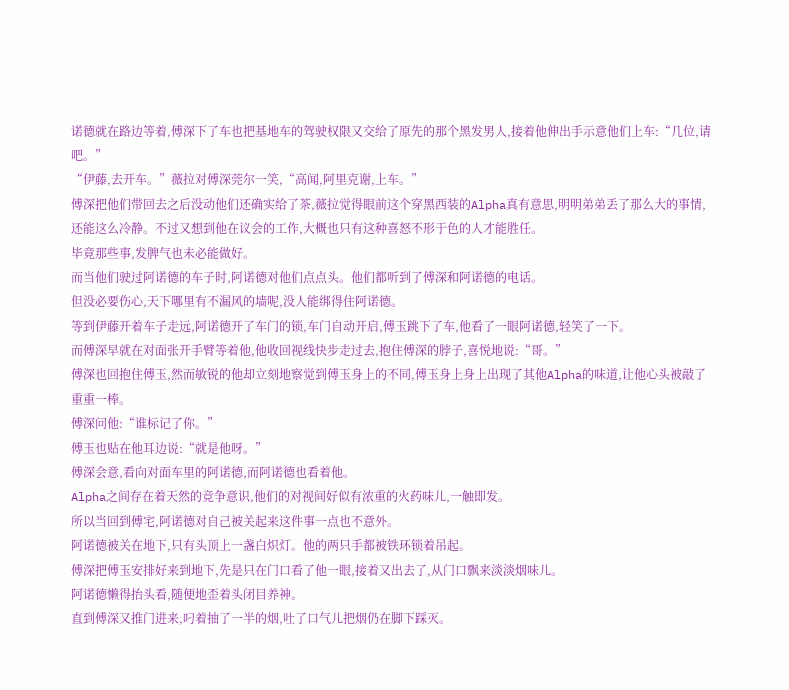诺德就在路边等着,傅深下了车也把基地车的驾驶权限又交给了原先的那个黑发男人,接着他伸出手示意他们上车:“几位,请吧。”
“伊藤,去开车。”薇拉对傅深莞尔一笑,“高闻,阿里克谢,上车。”
傅深把他们带回去之后没动他们还确实给了茶,薇拉觉得眼前这个穿黑西装的Alpha真有意思,明明弟弟丢了那么大的事情,还能这么冷静。不过又想到他在议会的工作,大概也只有这种喜怒不形于色的人才能胜任。
毕竟那些事,发脾气也未必能做好。
而当他们驶过阿诺德的车子时,阿诺德对他们点点头。他们都听到了傅深和阿诺德的电话。
但没必要伤心,天下哪里有不漏风的墙呢,没人能绑得住阿诺德。
等到伊藤开着车子走远,阿诺德开了车门的锁,车门自动开启,傅玉跳下了车,他看了一眼阿诺德,轻笑了一下。
而傅深早就在对面张开手臂等着他,他收回视线快步走过去,抱住傅深的脖子,喜悦地说:“哥。”
傅深也回抱住傅玉,然而敏锐的他却立刻地察觉到傅玉身上的不同,傅玉身上身上出现了其他Alpha的味道,让他心头被敲了重重一棒。
傅深问他:“谁标记了你。”
傅玉也贴在他耳边说:“就是他呀。”
傅深会意,看向对面车里的阿诺德,而阿诺德也看着他。
Alpha之间存在着天然的竞争意识,他们的对视间好似有浓重的火药味儿,一触即发。
所以当回到傅宅,阿诺德对自己被关起来这件事一点也不意外。
阿诺德被关在地下,只有头顶上一盏白炽灯。他的两只手都被铁环锁着吊起。
傅深把傅玉安排好来到地下,先是只在门口看了他一眼,接着又出去了,从门口飘来淡淡烟味儿。
阿诺德懒得抬头看,随便地歪着头闭目养神。
直到傅深又推门进来,叼着抽了一半的烟,吐了口气儿把烟仍在脚下踩灭。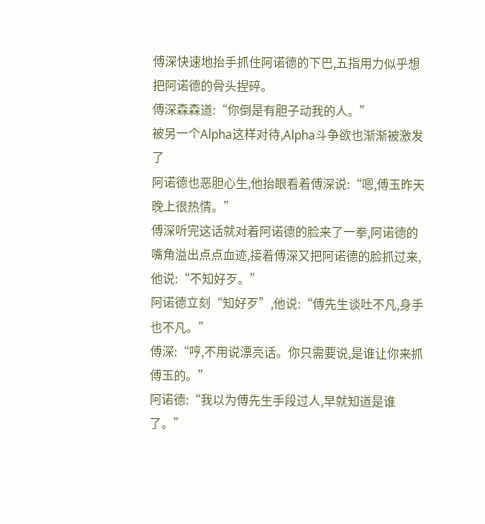傅深快速地抬手抓住阿诺德的下巴,五指用力似乎想把阿诺德的骨头捏碎。
傅深森森道:“你倒是有胆子动我的人。”
被另一个Alpha这样对待,Alpha斗争欲也渐渐被激发了
阿诺德也恶胆心生,他抬眼看着傅深说:“嗯,傅玉昨天晚上很热情。”
傅深听完这话就对着阿诺德的脸来了一拳,阿诺德的嘴角溢出点点血迹,接着傅深又把阿诺德的脸抓过来,他说:“不知好歹。”
阿诺德立刻“知好歹”,他说:“傅先生谈吐不凡,身手也不凡。”
傅深:“哼,不用说漂亮话。你只需要说,是谁让你来抓傅玉的。”
阿诺德:“我以为傅先生手段过人,早就知道是谁了。”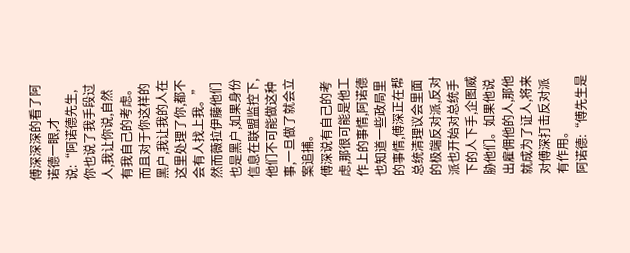傅深深深的看了阿诺德一眼,才说:“阿诺德先生,你也说了我手段过人,我让你说,自然有我自己的考虑。而且对于你这样的黑户,我让我的人在这里处理了你,都不会有人找上我。”
然而薇拉伊藤他们也是黑户,如果身份信息在联盟监控下,他们不可能做这种事,一旦做了就会立案追捕。
傅深说有自己的考虑,那很可能是他工作上的事情,阿诺德也知道一些政局里的事情,傅深正在帮总统清理议会里面的极端反对派,反对派也开始对总统手下的人下手,企图威胁他们。如果他说出雇佣他的人,那他就成为了证人,将来对傅深打击反对派有作用。
阿诺德:“傅先生是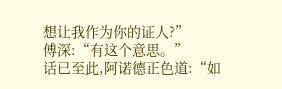想让我作为你的证人?”
傅深:“有这个意思。”
话已至此,阿诺德正色道:“如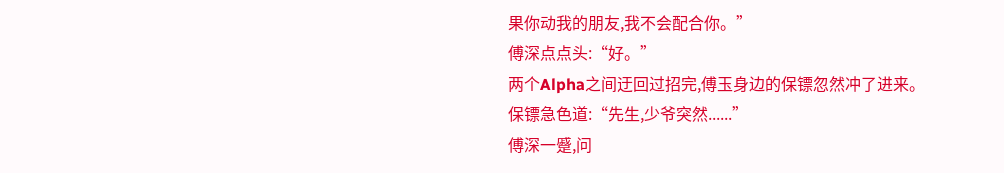果你动我的朋友,我不会配合你。”
傅深点点头:“好。”
两个Alpha之间迂回过招完,傅玉身边的保镖忽然冲了进来。
保镖急色道:“先生,少爷突然......”
傅深一蹙,问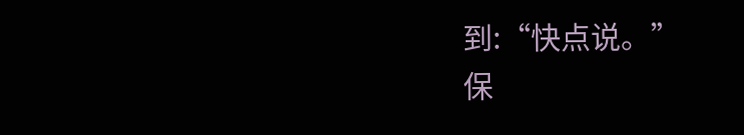到:“快点说。”
保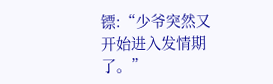镖:“少爷突然又开始进入发情期了。”